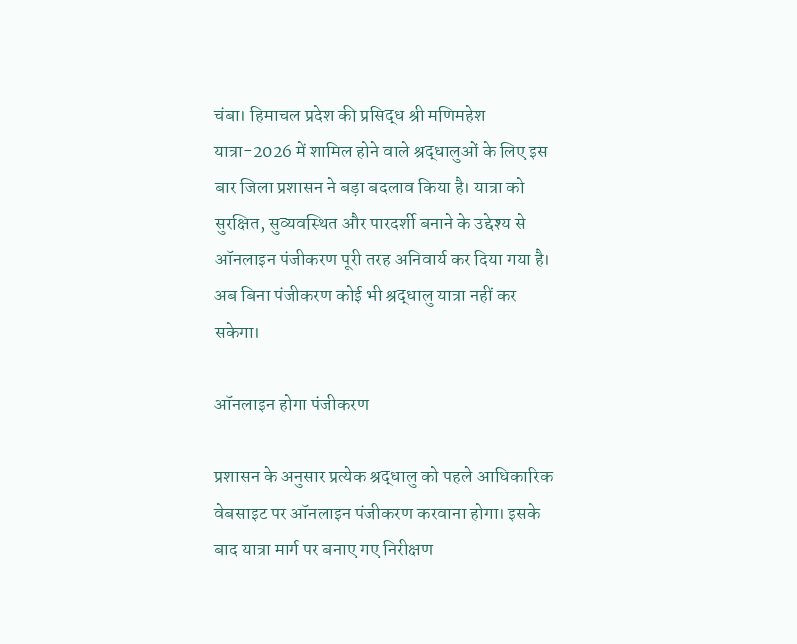चंबा। हिमाचल प्रदेश की प्रसिद्ध श्री मणिमहेश यात्रा-2026 में शामिल होने वाले श्रद्धालुओं के लिए इस बार जिला प्रशासन ने बड़ा बदलाव किया है। यात्रा को सुरक्षित, सुव्यवस्थित और पारदर्शी बनाने के उद्देश्य से ऑनलाइन पंजीकरण पूरी तरह अनिवार्य कर दिया गया है। अब बिना पंजीकरण कोई भी श्रद्धालु यात्रा नहीं कर सकेगा।

ऑनलाइन होगा पंजीकरण

प्रशासन के अनुसार प्रत्येक श्रद्धालु को पहले आधिकारिक वेबसाइट पर ऑनलाइन पंजीकरण करवाना होगा। इसके बाद यात्रा मार्ग पर बनाए गए निरीक्षण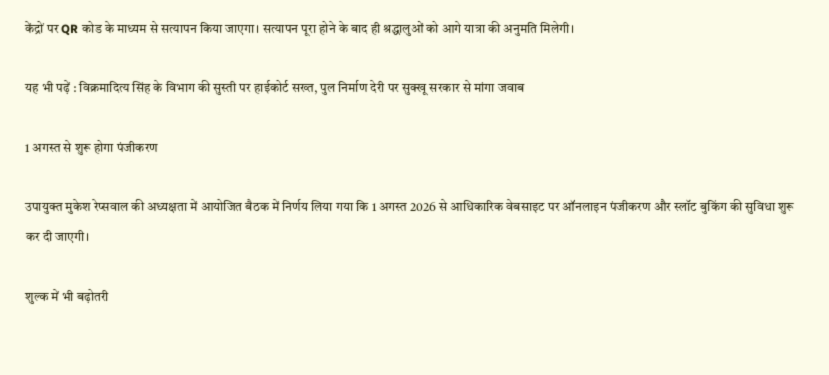केंद्रों पर QR कोड के माध्यम से सत्यापन किया जाएगा। सत्यापन पूरा होने के बाद ही श्रद्धालुओं को आगे यात्रा की अनुमति मिलेगी।

यह भी पढ़ें : विक्रमादित्य सिंह के विभाग की सुस्ती पर हाईकोर्ट सख्त, पुल निर्माण देरी पर सुक्खू सरकार से मांगा जवाब

1 अगस्त से शुरू होगा पंजीकरण

उपायुक्त मुकेश रेप्सवाल की अध्यक्षता में आयोजित बैठक में निर्णय लिया गया कि 1 अगस्त 2026 से आधिकारिक वेबसाइट पर ऑनलाइन पंजीकरण और स्लॉट बुकिंग की सुविधा शुरू कर दी जाएगी।

शुल्क में भी बढ़ोतरी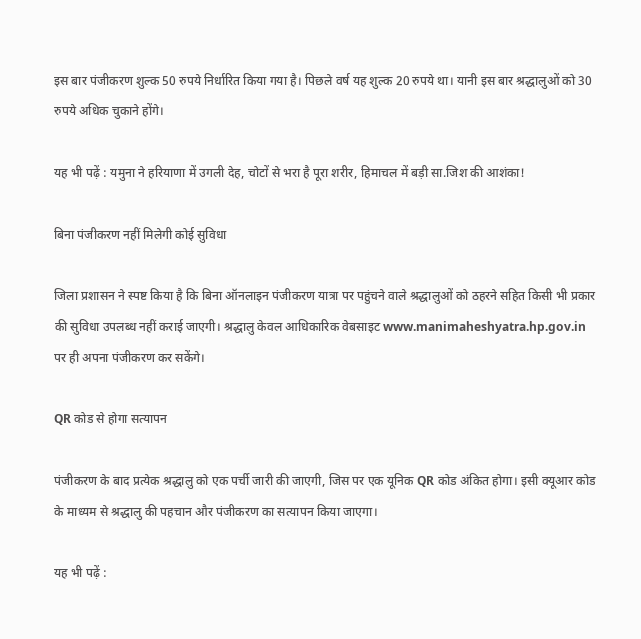इस बार पंजीकरण शुल्क 50 रुपये निर्धारित किया गया है। पिछले वर्ष यह शुल्क 20 रुपये था। यानी इस बार श्रद्धालुओं को 30 रुपये अधिक चुकाने होंगे।

यह भी पढ़ें : यमुना ने हरियाणा में उगली देह, चोटों से भरा है पूरा शरीर, हिमाचल में बड़ी सा.जिश की आशंका!

बिना पंजीकरण नहीं मिलेगी कोई सुविधा

जिला प्रशासन ने स्पष्ट किया है कि बिना ऑनलाइन पंजीकरण यात्रा पर पहुंचने वाले श्रद्धालुओं को ठहरने सहित किसी भी प्रकार की सुविधा उपलब्ध नहीं कराई जाएगी। श्रद्धालु केवल आधिकारिक वेबसाइट www.manimaheshyatra.hp.gov.in पर ही अपना पंजीकरण कर सकेंगे।

QR कोड से होगा सत्यापन

पंजीकरण के बाद प्रत्येक श्रद्धालु को एक पर्ची जारी की जाएगी, जिस पर एक यूनिक QR कोड अंकित होगा। इसी क्यूआर कोड के माध्यम से श्रद्धालु की पहचान और पंजीकरण का सत्यापन किया जाएगा।

यह भी पढ़ें :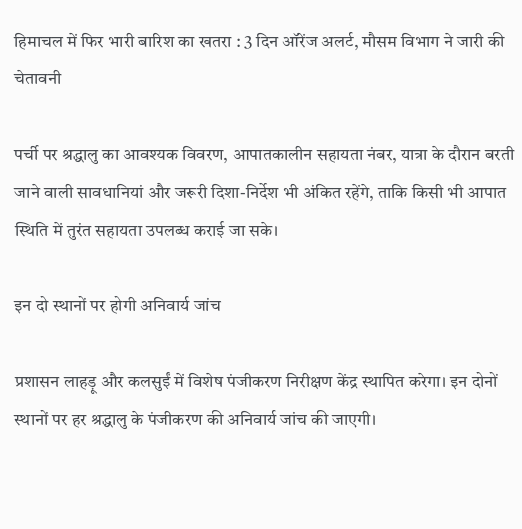हिमाचल में फिर भारी बारिश का खतरा : 3 दिन ऑरेंज अलर्ट, मौसम विभाग ने जारी की चेतावनी

पर्ची पर श्रद्धालु का आवश्यक विवरण, आपातकालीन सहायता नंबर, यात्रा के दौरान बरती जाने वाली सावधानियां और जरूरी दिशा-निर्देश भी अंकित रहेंगे, ताकि किसी भी आपात स्थिति में तुरंत सहायता उपलब्ध कराई जा सके।

इन दो स्थानों पर होगी अनिवार्य जांच

प्रशासन लाहड़ू और कलसुईं में विशेष पंजीकरण निरीक्षण केंद्र स्थापित करेगा। इन दोनों स्थानों पर हर श्रद्धालु के पंजीकरण की अनिवार्य जांच की जाएगी।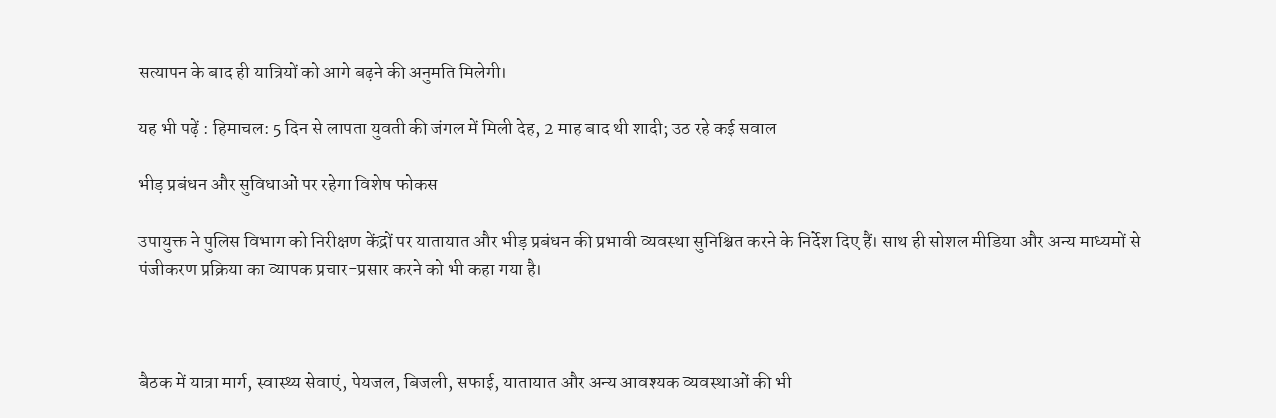सत्यापन के बाद ही यात्रियों को आगे बढ़ने की अनुमति मिलेगी।

यह भी पढ़ें : हिमाचल: 5 दिन से लापता युवती की जंगल में मिली देह, 2 माह बाद थी शादी; उठ रहे कई सवाल

भीड़ प्रबंधन और सुविधाओं पर रहेगा विशेष फोकस

उपायुक्त ने पुलिस विभाग को निरीक्षण केंद्रों पर यातायात और भीड़ प्रबंधन की प्रभावी व्यवस्था सुनिश्चित करने के निर्देश दिए हैं। साथ ही सोशल मीडिया और अन्य माध्यमों से पंजीकरण प्रक्रिया का व्यापक प्रचार-प्रसार करने को भी कहा गया है।



बैठक में यात्रा मार्ग, स्वास्थ्य सेवाएं, पेयजल, बिजली, सफाई, यातायात और अन्य आवश्यक व्यवस्थाओं की भी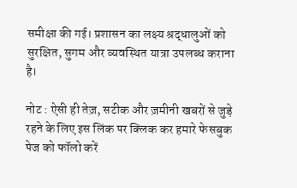समीक्षा की गई। प्रशासन का लक्ष्य श्रद्धालुओं को सुरक्षित, सुगम और व्यवस्थित यात्रा उपलब्ध कराना है।

नोट : ऐसी ही तेज़, सटीक और ज़मीनी खबरों से जुड़े रहने के लिए इस लिंक पर क्लिक कर हमारे फेसबुक पेज को फॉलो करें